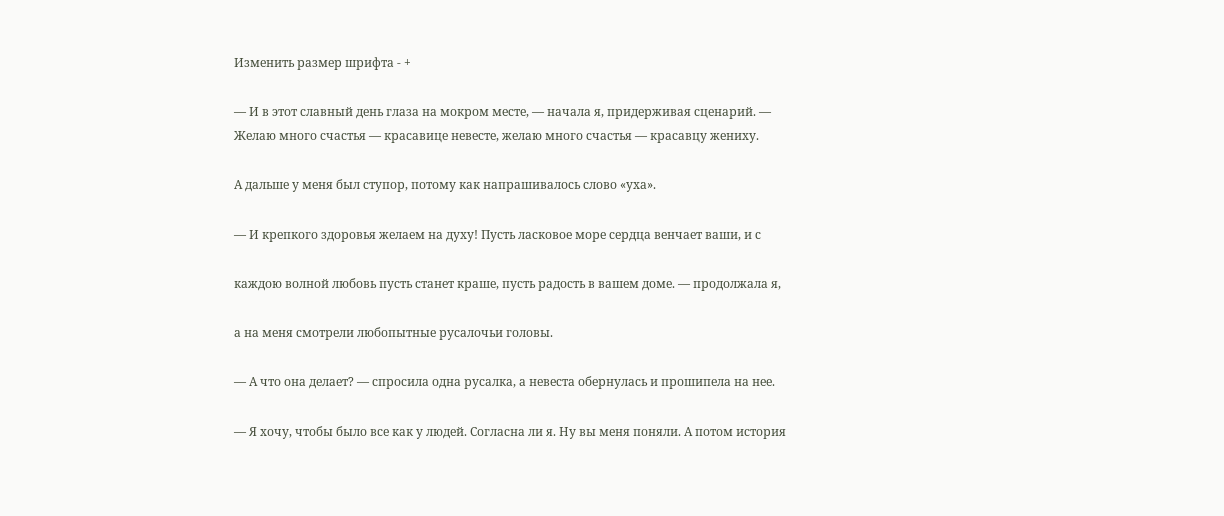Изменить размер шрифта - +

— И в этот славный день глаза на мокром месте, — начала я, придерживая сценарий. — Желаю много счастья — красавице невесте, желаю много счастья — красавцу жениху.

А дальше у меня был ступор, потому как напрашивалось слово «уха».

— И крепкого здоровья желаем на духу! Пусть ласковое море сердца венчает ваши, и с

каждою волной любовь пусть станет краше, пусть радость в вашем доме. — продолжала я,

а на меня смотрели любопытные русалочьи головы.

— А что она делает? — спросила одна русалка, а невеста обернулась и прошипела на нее.

— Я хочу, чтобы было все как у людей. Согласна ли я. Ну вы меня поняли. А потом история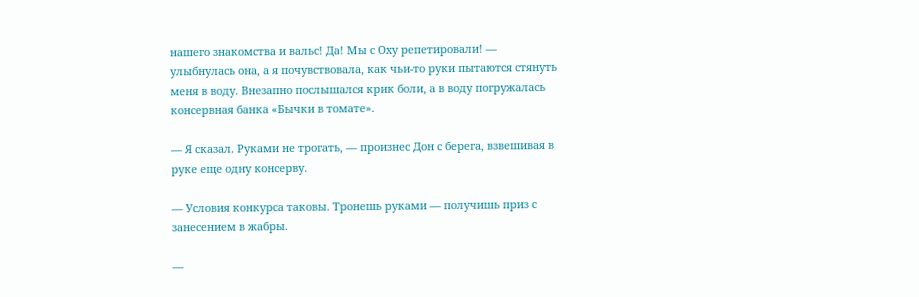нашего знакомства и вальс! Да! Мы с Оху репетировали! — улыбнулась она, а я почувствовала, как чьи-то руки пытаются стянуть меня в воду. Внезапно послышался крик боли, а в воду погружалась консервная банка «Бычки в томате».

— Я сказал. Руками не трогать, — произнес Дон с берега, взвешивая в руке еще одну консерву.

— Условия конкурса таковы. Тронешь руками — получишь приз с занесением в жабры.

—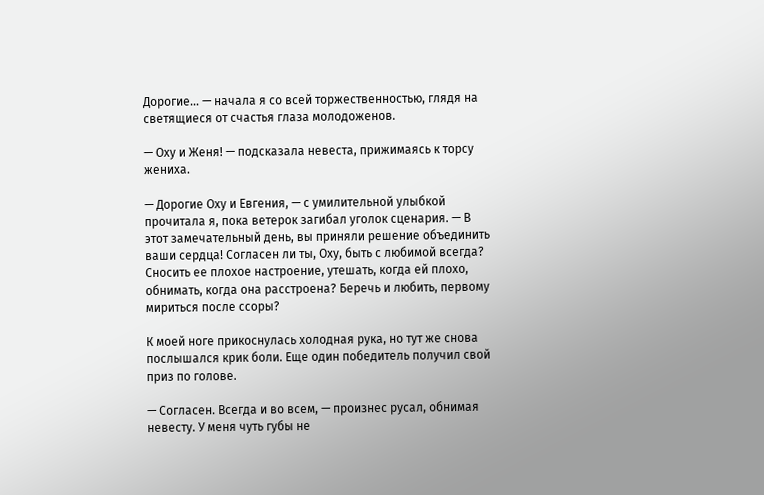Дорогие… — начала я со всей торжественностью, глядя на светящиеся от счастья глаза молодоженов.

— Оху и Женя! — подсказала невеста, прижимаясь к торсу жениха.

— Дорогие Оху и Евгения, — с умилительной улыбкой прочитала я, пока ветерок загибал уголок сценария. — В этот замечательный день, вы приняли решение объединить ваши сердца! Согласен ли ты, Оху, быть с любимой всегда? Сносить ее плохое настроение, утешать, когда ей плохо, обнимать, когда она расстроена? Беречь и любить, первому мириться после ссоры?

К моей ноге прикоснулась холодная рука, но тут же снова послышался крик боли. Еще один победитель получил свой приз по голове.

— Согласен. Всегда и во всем, — произнес русал, обнимая невесту. У меня чуть губы не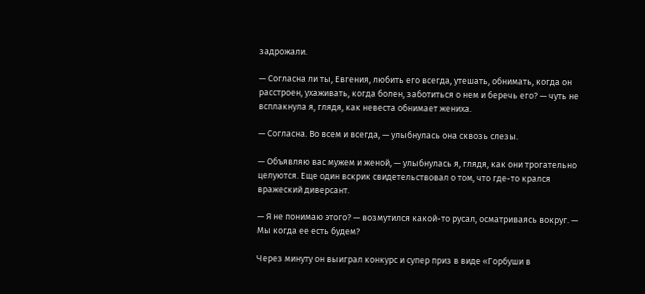задрожали.

— Согласна ли ты, Евгения, любить его всегда, утешать, обнимать, когда он расстроен, ухаживать, когда болен, заботиться о нем и беречь его? — чуть не всплакнула я, глядя, как невеста обнимает жениха.

— Согласна. Во всем и всегда, — улыбнулась она сквозь слезы.

— Объявляю вас мужем и женой, — улыбнулась я, глядя, как они трогательно целуются. Еще один вскрик свидетельствовал о том, что где-то крался вражеский диверсант.

— Я не понимаю этого? — возмутился какой-то русал, осматриваясь вокруг. — Мы когда ее есть будем?

Через минуту он выиграл конкурс и супер приз в виде «Горбуши в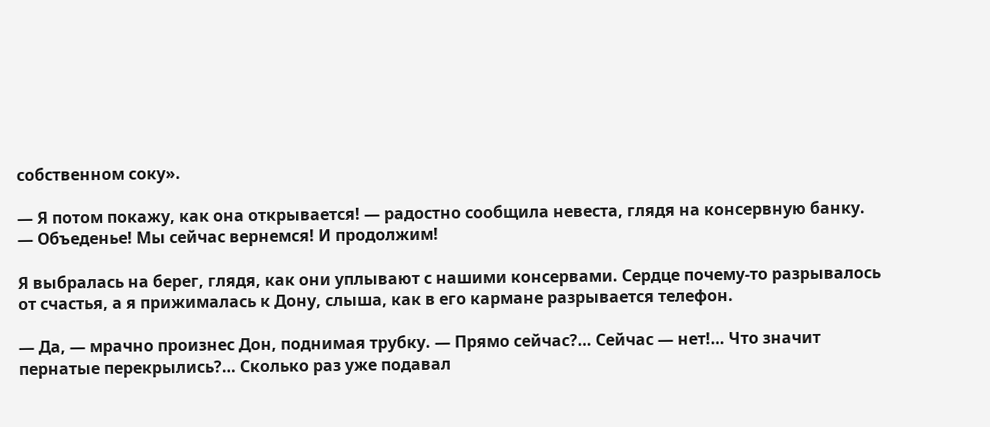собственном соку».

— Я потом покажу, как она открывается! — радостно сообщила невеста, глядя на консервную банку. — Объеденье! Мы сейчас вернемся! И продолжим!

Я выбралась на берег, глядя, как они уплывают с нашими консервами. Сердце почему-то разрывалось от счастья, а я прижималась к Дону, слыша, как в его кармане разрывается телефон.

— Да, — мрачно произнес Дон, поднимая трубку. — Прямо сейчас?… Сейчас — нет!… Что значит пернатые перекрылись?… Сколько раз уже подавал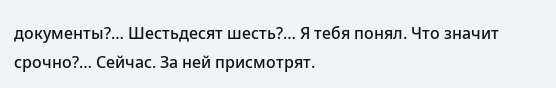документы?… Шестьдесят шесть?… Я тебя понял. Что значит срочно?… Сейчас. За ней присмотрят.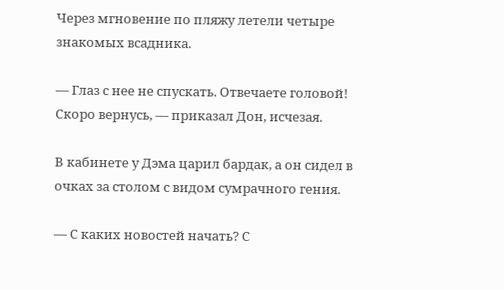Через мгновение по пляжу летели четыре знакомых всадника.

— Глаз с нее не спускать. Отвечаете головой! Скоро вернусь, — приказал Дон, исчезая.

В кабинете у Дэма царил бардак, а он сидел в очках за столом с видом сумрачного гения.

— С каких новостей начать? С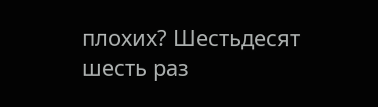плохих? Шестьдесят шесть раз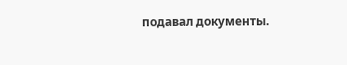подавал документы.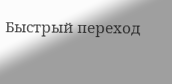Быстрый переход